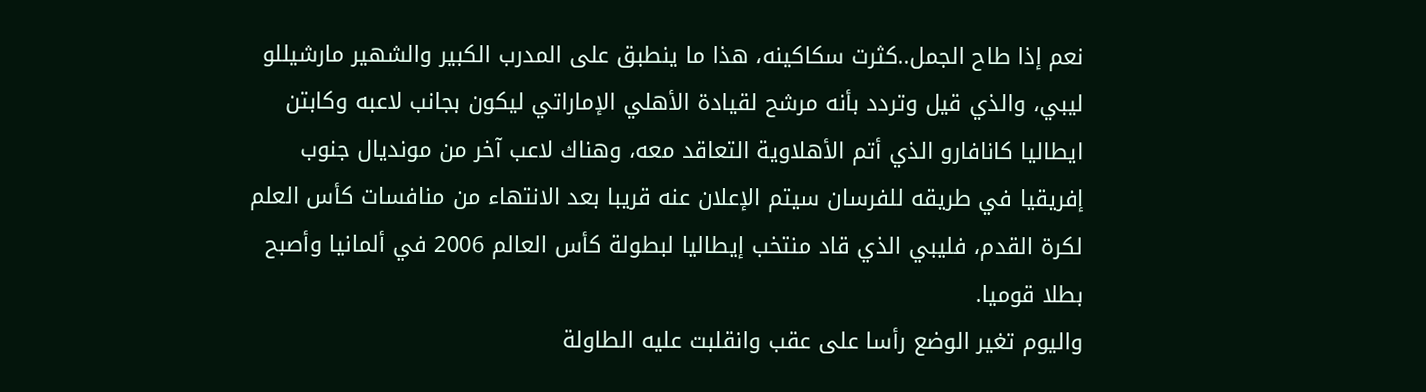نعم إذا طاح الجمل..كثرت سكاكينه، هذا ما ينطبق على المدرب الكبير والشهير مارشيللو ليبي، والذي قيل وتردد بأنه مرشح لقيادة الأهلي الإماراتي ليكون بجانب لاعبه وكابتن ايطاليا كانافارو الذي أتم الأهلاوية التعاقد معه، وهناك لاعب آخر من مونديال جنوب إفريقيا في طريقه للفرسان سيتم الإعلان عنه قريبا بعد الانتهاء من منافسات كأس العلم لكرة القدم، فليبي الذي قاد منتخب إيطاليا لبطولة كأس العالم 2006 في ألمانيا وأصبح بطلا قوميا.
واليوم تغير الوضع رأسا على عقب وانقلبت عليه الطاولة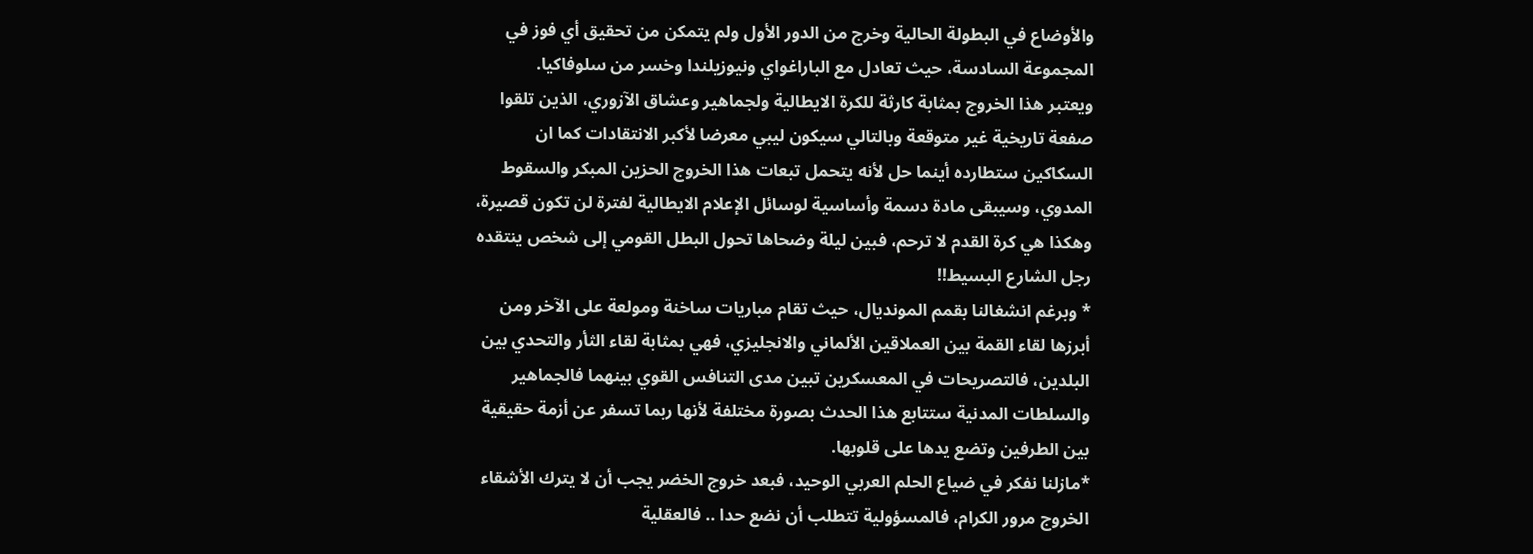والأوضاع في البطولة الحالية وخرج من الدور الأول ولم يتمكن من تحقيق أي فوز في المجموعة السادسة، حيث تعادل مع الباراغواي ونيوزيلندا وخسر من سلوفاكيا.
ويعتبر هذا الخروج بمثابة كارثة للكرة الايطالية ولجماهير وعشاق الآزوري، الذين تلقوا صفعة تاريخية غير متوقعة وبالتالي سيكون ليبي معرضا لأكبر الانتقادات كما ان السكاكين ستطارده أينما حل لأنه يتحمل تبعات هذا الخروج الحزين المبكر والسقوط المدوي، وسيبقى مادة دسمة وأساسية لوسائل الإعلام الايطالية لفترة لن تكون قصيرة، وهكذا هي كرة القدم لا ترحم، فبين ليلة وضحاها تحول البطل القومي إلى شخص ينتقده رجل الشارع البسيط!!
* وبرغم انشغالنا بقمم المونديال، حيث تقام مباريات ساخنة ومولعة على الآخر ومن أبرزها لقاء القمة بين العملاقين الألماني والانجليزي، فهي بمثابة لقاء الثأر والتحدي بين البلدين، فالتصريحات في المعسكرين تبين مدى التنافس القوي بينهما فالجماهير والسلطات المدنية ستتابع هذا الحدث بصورة مختلفة لأنها ربما تسفر عن أزمة حقيقية بين الطرفين وتضع يدها على قلوبها.
*مازلنا نفكر في ضياع الحلم العربي الوحيد، فبعد خروج الخضر يجب أن لا يترك الأشقاء الخروج مرور الكرام، فالمسؤولية تتطلب أن نضع حدا .. فالعقلية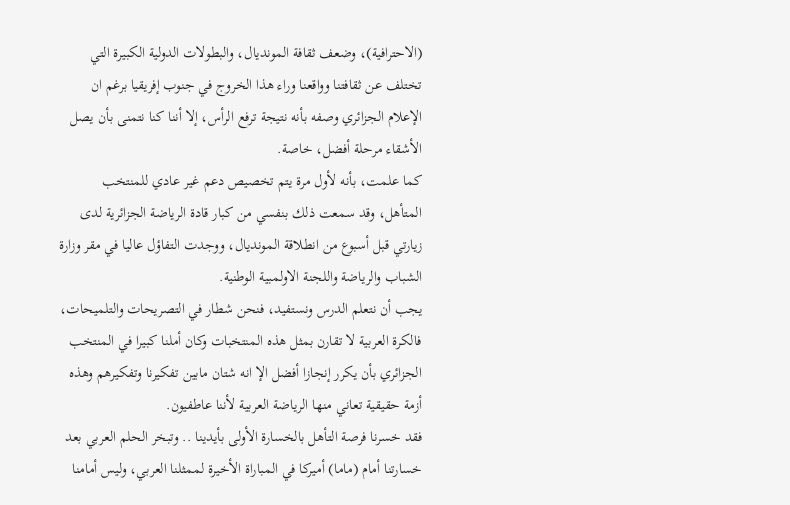(الاحترافية)، وضعف ثقافة المونديال، والبطولات الدولية الكبيرة التي تختلف عن ثقافتنا وواقعنا وراء هذا الخروج في جنوب إفريقيا برغم ان الإعلام الجزائري وصفه بأنه نتيجة ترفع الرأس، إلا أننا كنا نتمنى بأن يصل الأشقاء مرحلة أفضل، خاصة.
كما علمت، بأنه لأول مرة يتم تخصيص دعم غير عادي للمنتخب المتأهل، وقد سمعت ذلك بنفسي من كبار قادة الرياضة الجزائرية لدى زيارتي قبل أسبوع من انطلاقة المونديال، ووجدت التفاؤل عاليا في مقر وزارة الشباب والرياضة واللجنة الاولمبية الوطنية.
يجب أن نتعلم الدرس ونستفيد، فنحن شطار في التصريحات والتلميحات، فالكرة العربية لا تقارن بمثل هذه المنتخبات وكان أملنا كبيرا في المنتخب الجزائري بأن يكرر إنجازا أفضل الإ انه شتان مابين تفكيرنا وتفكيرهم وهذه أزمة حقيقية تعاني منها الرياضة العربية لأننا عاطفيون.
فقد خسرنا فرصة التأهل بالخسارة الأولى بأيدينا .. وتبخر الحلم العربي بعد خسارتنا أمام (ماما) أميركا في المباراة الأخيرة لممثلنا العربي، وليس أمامنا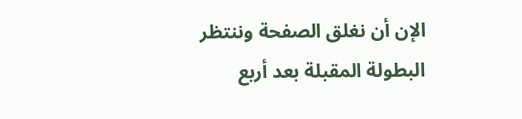الإن أن نغلق الصفحة وننتظر البطولة المقبلة بعد أربع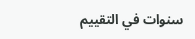سنوات في التقييم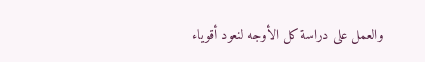والعمل على دراسة كل الأوجه لنعود أقوياء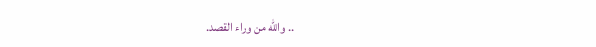.. والله من وراء القصد.